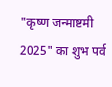"कृष्ण जन्माष्टमी 2025" का शुभ पर्व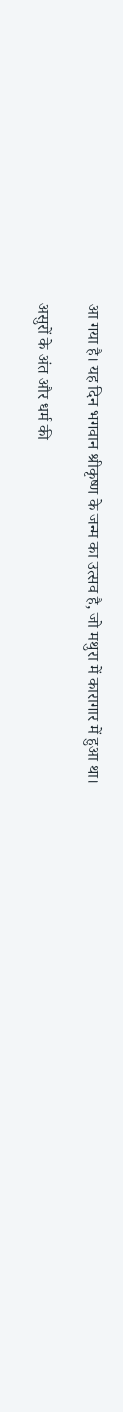आ गया है। यह दिन भगवान श्रीकृष्ण के जन्म का उत्सव है, जो मथुरा में कारागार में हुआ था।

असुरों के अंत और धर्म की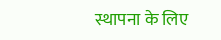स्थापना के लिए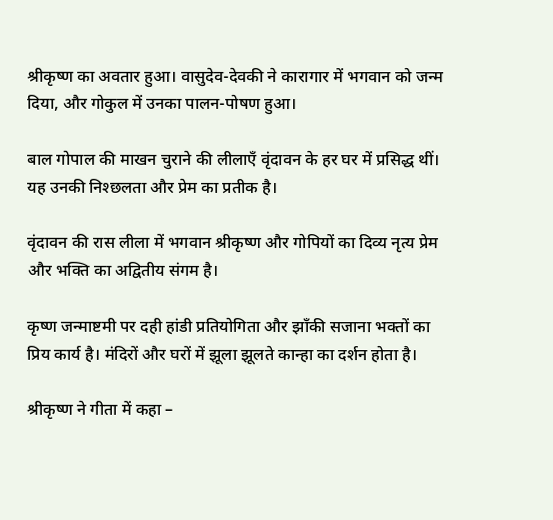श्रीकृष्ण का अवतार हुआ। वासुदेव-देवकी ने कारागार में भगवान को जन्म दिया, और गोकुल में उनका पालन-पोषण हुआ।

बाल गोपाल की माखन चुराने की लीलाएँ वृंदावन के हर घर में प्रसिद्ध थीं। यह उनकी निश्छलता और प्रेम का प्रतीक है।

वृंदावन की रास लीला में भगवान श्रीकृष्ण और गोपियों का दिव्य नृत्य प्रेम और भक्ति का अद्वितीय संगम है।

कृष्ण जन्माष्टमी पर दही हांडी प्रतियोगिता और झाँकी सजाना भक्तों का प्रिय कार्य है। मंदिरों और घरों में झूला झूलते कान्हा का दर्शन होता है।

श्रीकृष्ण ने गीता में कहा –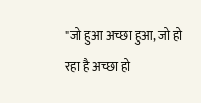"जो हुआ अच्छा हुआ, जो हो रहा है अच्छा हो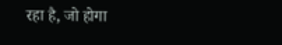रहा है, जो होगा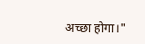अच्छा होगा।"